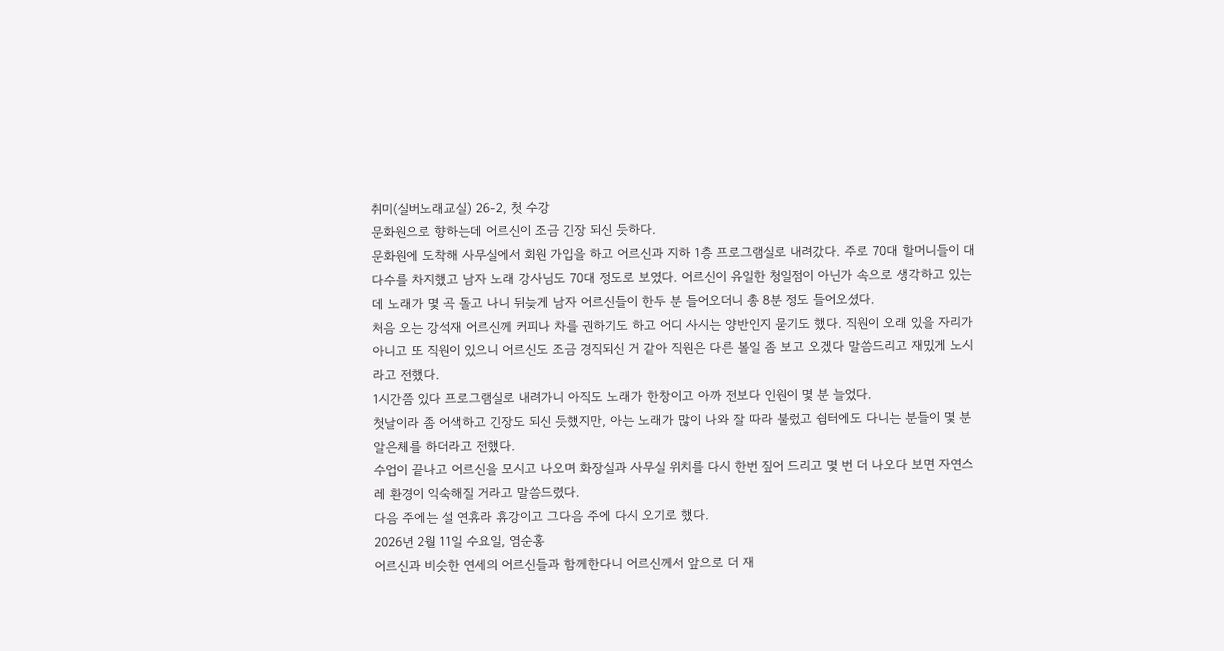취미(실버노래교실) 26-2, 첫 수강
문화원으로 향하는데 어르신이 조금 긴장 되신 듯하다.
문화원에 도착해 사무실에서 회원 가입을 하고 어르신과 지하 1층 프로그램실로 내려갔다. 주로 70대 할머니들이 대다수를 차지했고 남자 노래 강사님도 70대 정도로 보였다. 어르신이 유일한 청일점이 아닌가 속으로 생각하고 있는데 노래가 몇 곡 돌고 나니 뒤늦게 남자 어르신들이 한두 분 들어오더니 총 8분 정도 들어오셨다.
처음 오는 강석재 어르신께 커피나 차를 권하기도 하고 어디 사시는 양반인지 묻기도 했다. 직원이 오래 있을 자리가 아니고 또 직원이 있으니 어르신도 조금 경직되신 거 같아 직원은 다른 볼일 좀 보고 오겠다 말씀드리고 재밌게 노시라고 전했다.
1시간쯤 있다 프로그램실로 내려가니 아직도 노래가 한창이고 아까 전보다 인원이 몇 분 늘었다.
첫날이라 좀 어색하고 긴장도 되신 듯했지만, 아는 노래가 많이 나와 잘 따라 불렀고 쉼터에도 다니는 분들이 몇 분 알은체를 하더라고 전했다.
수업이 끝나고 어르신을 모시고 나오며 화장실과 사무실 위치를 다시 한번 짚어 드리고 몇 번 더 나오다 보면 자연스레 환경이 익숙해질 거라고 말씀드렸다.
다음 주에는 설 연휴라 휴강이고 그다음 주에 다시 오기로 했다.
2026년 2월 11일 수요일, 염순홍
어르신과 비슷한 연세의 어르신들과 함께한다니 어르신께서 앞으로 더 재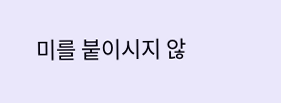미를 붙이시지 않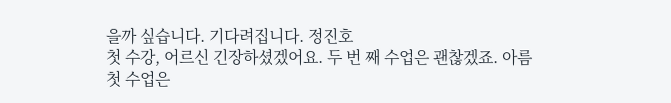을까 싶습니다. 기다려집니다. 정진호
첫 수강, 어르신 긴장하셨겠어요. 두 번 째 수업은 괜찮겠죠. 아름
첫 수업은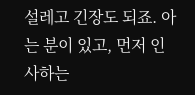설레고 긴장도 되죠. 아는 분이 있고, 먼저 인사하는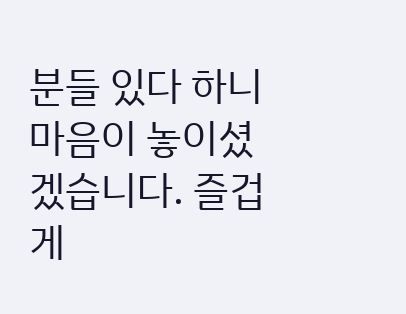분들 있다 하니 마음이 놓이셨겠습니다. 즐겁게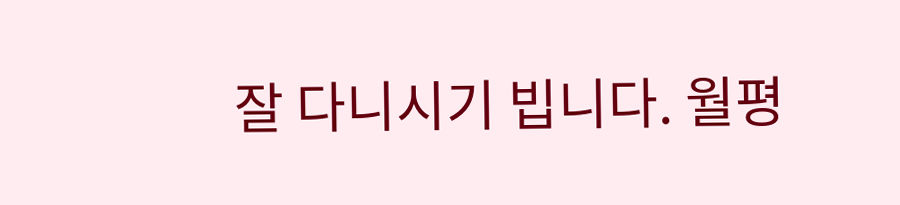잘 다니시기 빕니다. 월평